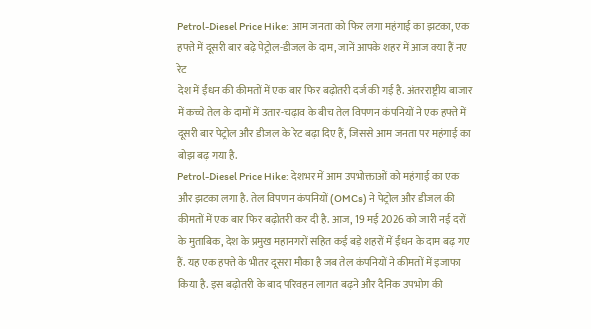Petrol-Diesel Price Hike: आम जनता को फिर लगा महंगाई का झटका, एक हफ्ते में दूसरी बार बढ़े पेट्रोल-डीजल के दाम, जानें आपके शहर में आज क्या हैं नए रेट
देश में ईंधन की कीमतों में एक बार फिर बढ़ोतरी दर्ज की गई है. अंतरराष्ट्रीय बाजार में कच्चे तेल के दामों में उतार-चढ़ाव के बीच तेल विपणन कंपनियों ने एक हफ्ते में दूसरी बार पेट्रोल और डीजल के रेट बढ़ा दिए हैं, जिससे आम जनता पर महंगाई का बोझ बढ़ गया है.
Petrol-Diesel Price Hike: देशभर में आम उपभोक्ताओं को महंगाई का एक और झटका लगा है. तेल विपणन कंपनियों (OMCs) ने पेट्रोल और डीजल की कीमतों में एक बार फिर बढ़ोतरी कर दी है. आज, 19 मई 2026 को जारी नई दरों के मुताबिक, देश के प्रमुख महानगरों सहित कई बड़े शहरों में ईंधन के दाम बढ़ गए हैं. यह एक हफ्ते के भीतर दूसरा मौका है जब तेल कंपनियों ने कीमतों में इजाफा किया है. इस बढ़ोतरी के बाद परिवहन लागत बढ़ने और दैनिक उपभोग की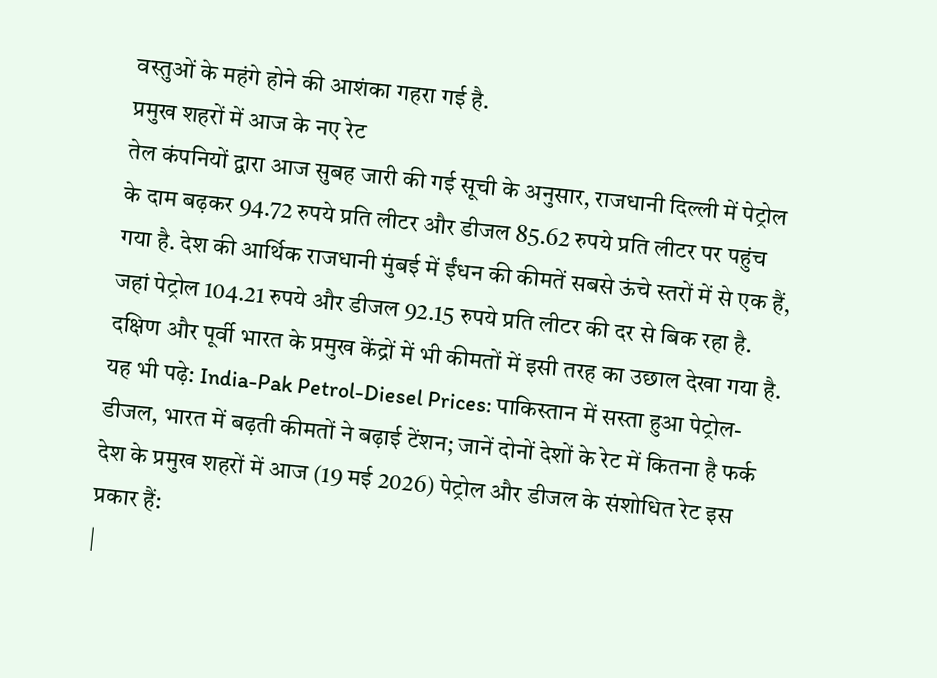वस्तुओं के महंगे होने की आशंका गहरा गई है.
प्रमुख शहरों में आज के नए रेट
तेल कंपनियों द्वारा आज सुबह जारी की गई सूची के अनुसार, राजधानी दिल्ली में पेट्रोल के दाम बढ़कर 94.72 रुपये प्रति लीटर और डीजल 85.62 रुपये प्रति लीटर पर पहुंच गया है. देश की आर्थिक राजधानी मुंबई में ईंधन की कीमतें सबसे ऊंचे स्तरों में से एक हैं, जहां पेट्रोल 104.21 रुपये और डीजल 92.15 रुपये प्रति लीटर की दर से बिक रहा है. दक्षिण और पूर्वी भारत के प्रमुख केंद्रों में भी कीमतों में इसी तरह का उछाल देखा गया है. यह भी पढ़े: India-Pak Petrol-Diesel Prices: पाकिस्तान में सस्ता हुआ पेट्रोल-डीजल, भारत में बढ़ती कीमतों ने बढ़ाई टेंशन; जानें दोनों देशों के रेट में कितना है फर्क
देश के प्रमुख शहरों में आज (19 मई 2026) पेट्रोल और डीजल के संशोधित रेट इस प्रकार हैं:
|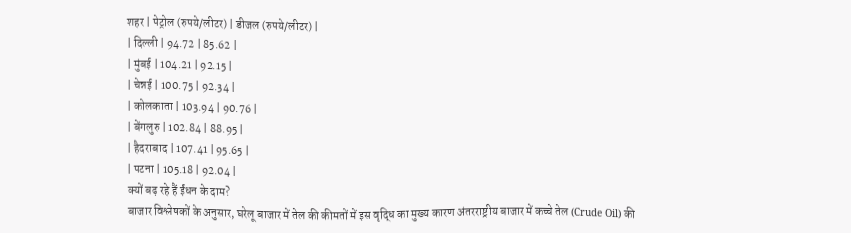शहर | पेट्रोल (रुपये/लीटर) | डीजल (रुपये/लीटर) |
| दिल्ली | 94.72 | 85.62 |
| मुंबई | 104.21 | 92.15 |
| चेन्नई | 100.75 | 92.34 |
| कोलकाता | 103.94 | 90.76 |
| बेंगलुरु | 102.84 | 88.95 |
| हैदराबाद | 107.41 | 95.65 |
| पटना | 105.18 | 92.04 |
क्यों बढ़ रहे हैं ईंधन के दाम?
बाजार विश्लेषकों के अनुसार, घरेलू बाजार में तेल की कीमतों में इस वृद्धि का मुख्य कारण अंतरराष्ट्रीय बाजार में कच्चे तेल (Crude Oil) की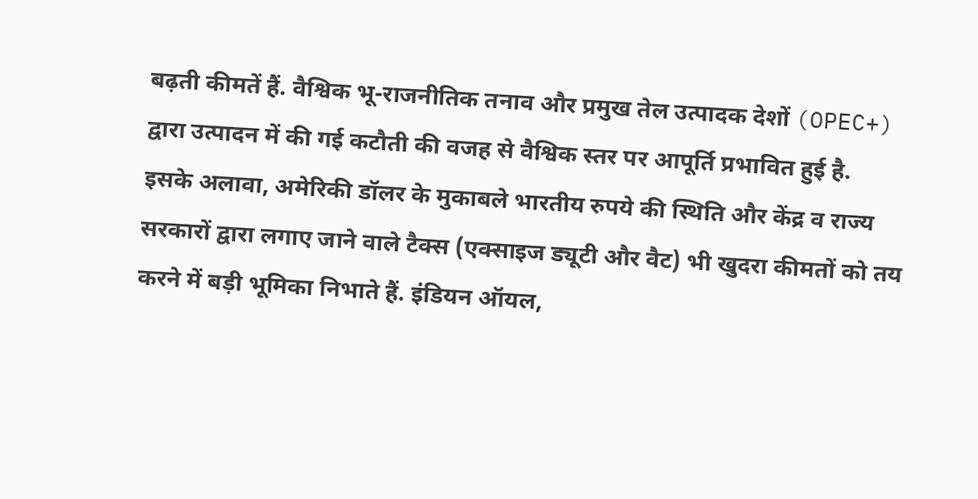बढ़ती कीमतें हैं. वैश्विक भू-राजनीतिक तनाव और प्रमुख तेल उत्पादक देशों (OPEC+) द्वारा उत्पादन में की गई कटौती की वजह से वैश्विक स्तर पर आपूर्ति प्रभावित हुई है.
इसके अलावा, अमेरिकी डॉलर के मुकाबले भारतीय रुपये की स्थिति और केंद्र व राज्य सरकारों द्वारा लगाए जाने वाले टैक्स (एक्साइज ड्यूटी और वैट) भी खुदरा कीमतों को तय करने में बड़ी भूमिका निभाते हैं. इंडियन ऑयल,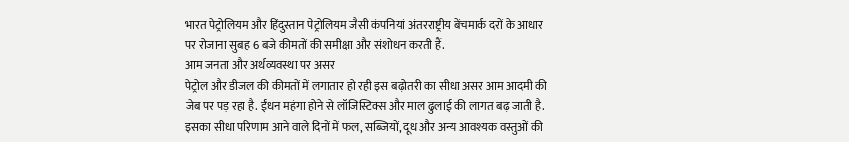भारत पेट्रोलियम और हिंदुस्तान पेट्रोलियम जैसी कंपनियां अंतरराष्ट्रीय बेंचमार्क दरों के आधार पर रोजाना सुबह 6 बजे कीमतों की समीक्षा और संशोधन करती हैं.
आम जनता और अर्थव्यवस्था पर असर
पेट्रोल और डीजल की कीमतों में लगातार हो रही इस बढ़ोतरी का सीधा असर आम आदमी की जेब पर पड़ रहा है. ईंधन महंगा होने से लॉजिस्टिक्स और माल ढुलाई की लागत बढ़ जाती है. इसका सीधा परिणाम आने वाले दिनों में फल, सब्जियों, दूध और अन्य आवश्यक वस्तुओं की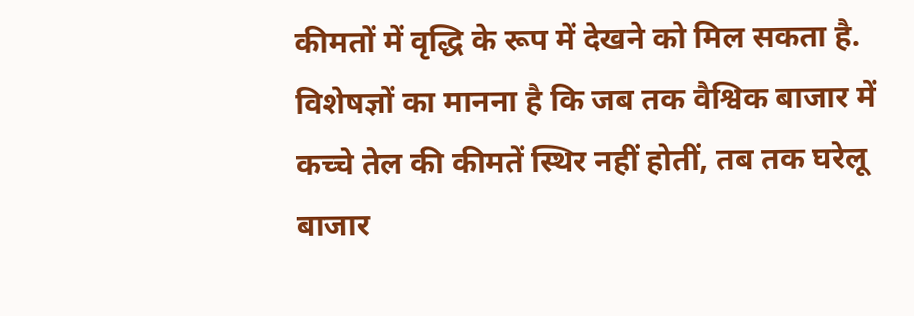कीमतों में वृद्धि के रूप में देखने को मिल सकता है. विशेषज्ञों का मानना है कि जब तक वैश्विक बाजार में कच्चे तेल की कीमतें स्थिर नहीं होतीं, तब तक घरेलू बाजार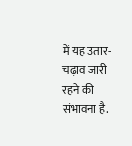में यह उतार-चढ़ाव जारी रहने की संभावना है.